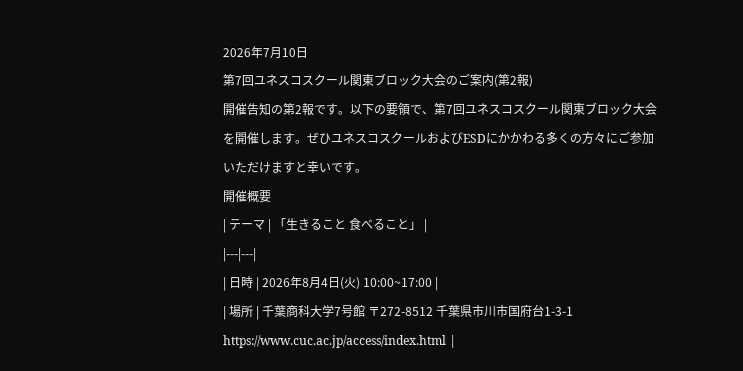2026年7月10日
第7回ユネスコスクール関東ブロック大会のご案内(第2報)
開催告知の第2報です。以下の要領で、第7回ユネスコスクール関東ブロック大会を開催します。ぜひユネスコスクールおよびESDにかかわる多くの方々にご参加いただけますと幸いです。
開催概要
| テーマ | 「生きること 食べること」 |
|---|---|
| 日時 | 2026年8月4日(火) 10:00~17:00 |
| 場所 | 千葉商科大学7号館 〒272-8512 千葉県市川市国府台1-3-1 https://www.cuc.ac.jp/access/index.html |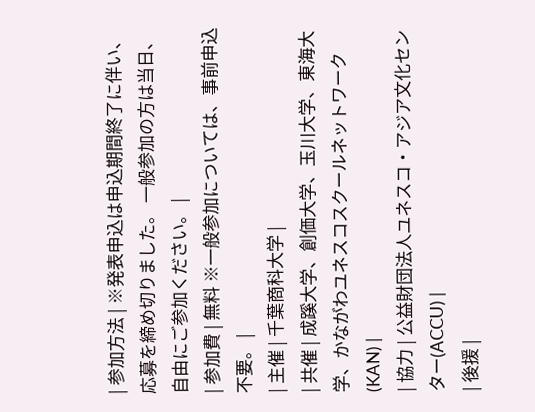| 参加方法 | ※発表申込は申込期間終了に伴い、応募を締め切りました。 一般参加の方は当日、自由にご参加ください。 |
| 参加費 | 無料 ※一般参加については、事前申込不要。 |
| 主催 | 千葉商科大学 |
| 共催 | 成蹊大学、創価大学、玉川大学、東海大学、かながわユネスコスクールネットワーク(KAN) |
| 協力 | 公益財団法人ユネスコ・アジア文化センター(ACCU) |
| 後援 |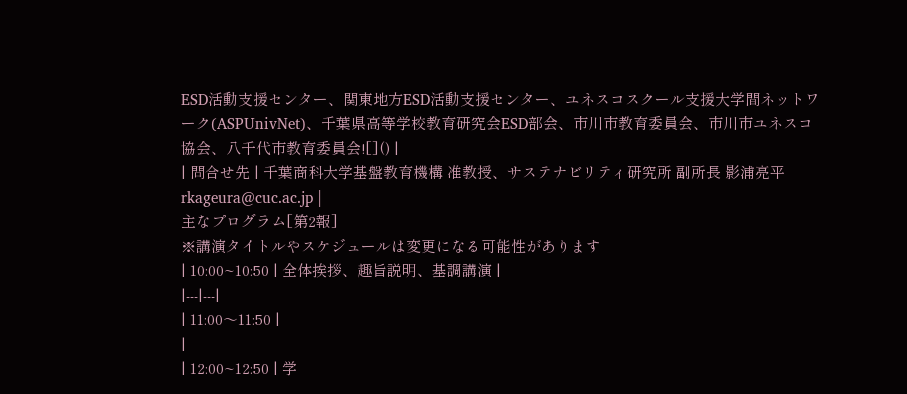ESD活動支援センター、関東地方ESD活動支援センター、ユネスコスクール支援大学間ネットワーク(ASPUnivNet)、千葉県高等学校教育研究会ESD部会、市川市教育委員会、市川市ユネスコ協会、八千代市教育委員会![]() |
| 問合せ先 | 千葉商科大学基盤教育機構 准教授、サステナビリティ研究所 副所長 影浦亮平 rkageura@cuc.ac.jp |
主なプログラム[第2報]
※講演タイトルやスケジュールは変更になる可能性があります
| 10:00~10:50 | 全体挨拶、趣旨説明、基調講演 |
|---|---|
| 11:00〜11:50 |
|
| 12:00~12:50 | 学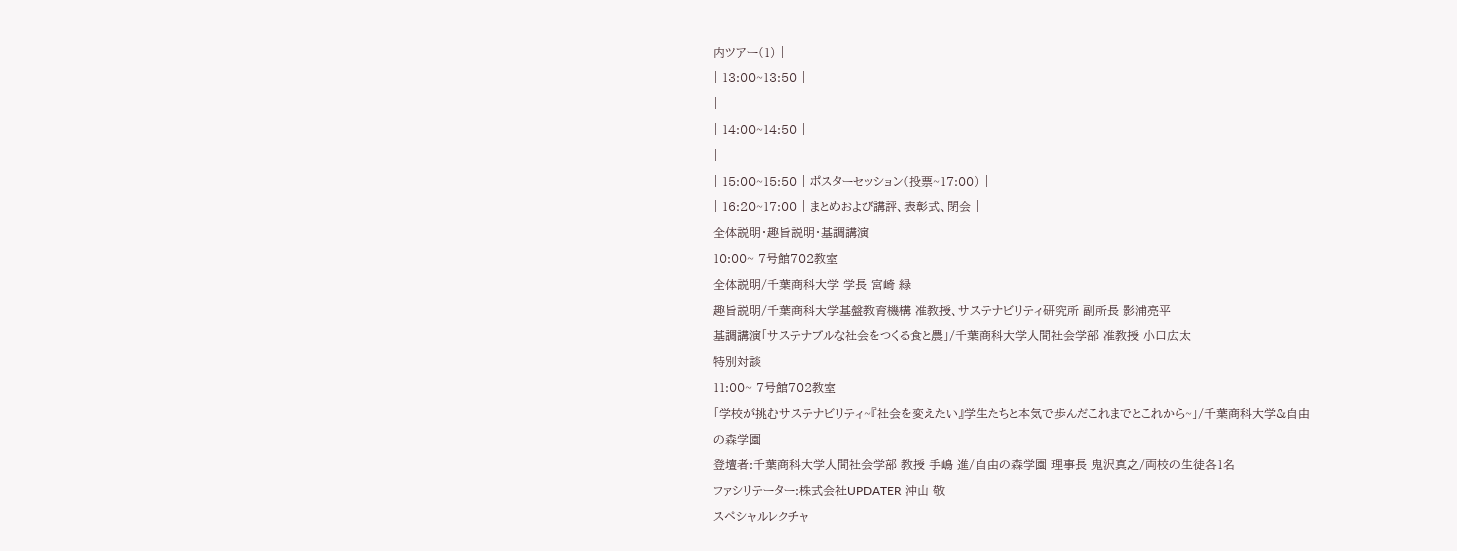内ツアー(1) |
| 13:00~13:50 |
|
| 14:00~14:50 |
|
| 15:00~15:50 | ポスターセッション(投票~17:00) |
| 16:20~17:00 | まとめおよび講評、表彰式、閉会 |
全体説明・趣旨説明・基調講演
10:00~ 7号館702教室
全体説明/千葉商科大学 学長 宮崎 緑
趣旨説明/千葉商科大学基盤教育機構 准教授、サステナビリティ研究所 副所長 影浦亮平
基調講演「サステナブルな社会をつくる食と農」/千葉商科大学人間社会学部 准教授 小口広太
特別対談
11:00~ 7号館702教室
「学校が挑むサステナビリティ~『社会を変えたい』学生たちと本気で歩んだこれまでとこれから~」/千葉商科大学&自由の森学園
登壇者:千葉商科大学人間社会学部 教授 手嶋 進/自由の森学園 理事長 鬼沢真之/両校の生徒各1名
ファシリテーター:株式会社UPDATER 沖山 敬
スペシャルレクチャ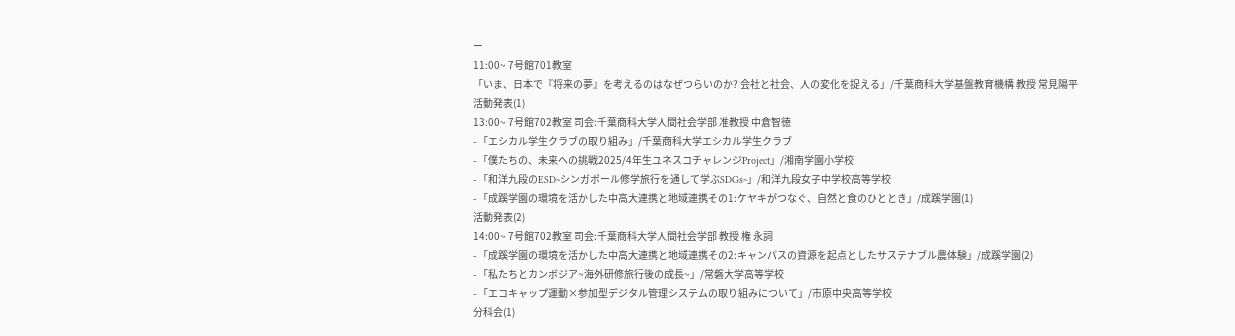ー
11:00~ 7号館701教室
「いま、日本で『将来の夢』を考えるのはなぜつらいのか? 会社と社会、人の変化を捉える」/千葉商科大学基盤教育機構 教授 常見陽平
活動発表(1)
13:00~ 7号館702教室 司会:千葉商科大学人間社会学部 准教授 中倉智徳
- 「エシカル学生クラブの取り組み」/千葉商科大学エシカル学生クラブ
- 「僕たちの、未来への挑戦2025/4年生ユネスコチャレンジProject」/湘南学園小学校
- 「和洋九段のESD~シンガポール修学旅行を通して学ぶSDGs~」/和洋九段女子中学校高等学校
- 「成蹊学園の環境を活かした中高大連携と地域連携その1:ケヤキがつなぐ、自然と食のひととき」/成蹊学園(1)
活動発表(2)
14:00~ 7号館702教室 司会:千葉商科大学人間社会学部 教授 権 永詞
- 「成蹊学園の環境を活かした中高大連携と地域連携その2:キャンパスの資源を起点としたサステナブル農体験」/成蹊学園(2)
- 「私たちとカンボジア~海外研修旅行後の成長~」/常磐大学高等学校
- 「エコキャップ運動×参加型デジタル管理システムの取り組みについて」/市原中央高等学校
分科会(1)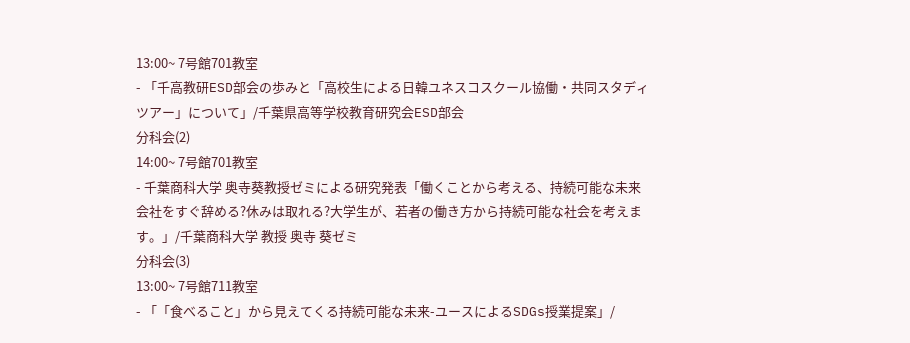13:00~ 7号館701教室
- 「千高教研ESD部会の歩みと「高校生による日韓ユネスコスクール協働・共同スタディツアー」について」/千葉県高等学校教育研究会ESD部会
分科会(2)
14:00~ 7号館701教室
- 千葉商科大学 奥寺葵教授ゼミによる研究発表「働くことから考える、持続可能な未来 会社をすぐ辞める?休みは取れる?大学生が、若者の働き方から持続可能な社会を考えます。」/千葉商科大学 教授 奥寺 葵ゼミ
分科会(3)
13:00~ 7号館711教室
- 「「食べること」から見えてくる持続可能な未来-ユースによるSDGs授業提案」/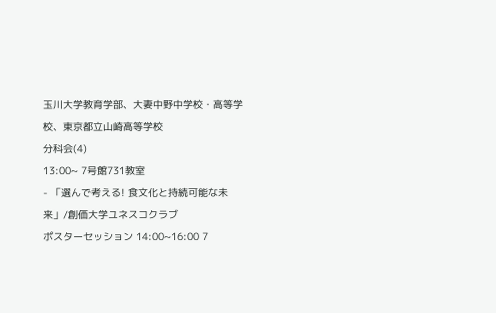玉川大学教育学部、大妻中野中学校・高等学校、東京都立山崎高等学校
分科会(4)
13:00~ 7号館731教室
- 「選んで考える! 食文化と持続可能な未来」/創価大学ユネスコクラブ
ポスターセッション 14:00~16:00 7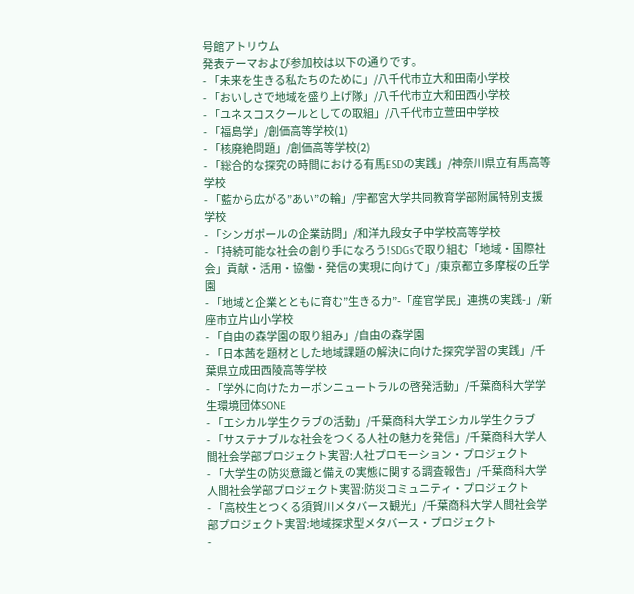号館アトリウム
発表テーマおよび参加校は以下の通りです。
- 「未来を生きる私たちのために」/八千代市立大和田南小学校
- 「おいしさで地域を盛り上げ隊」/八千代市立大和田西小学校
- 「ユネスコスクールとしての取組」/八千代市立萱田中学校
- 「福島学」/創価高等学校(1)
- 「核廃絶問題」/創価高等学校(2)
- 「総合的な探究の時間における有馬ESDの実践」/神奈川県立有馬高等学校
- 「藍から広がる”あい”の輪」/宇都宮大学共同教育学部附属特別支援学校
- 「シンガポールの企業訪問」/和洋九段女子中学校高等学校
- 「持続可能な社会の創り手になろう!SDGsで取り組む「地域・国際社会」貢献・活用・協働・発信の実現に向けて」/東京都立多摩桜の丘学園
- 「地域と企業とともに育む”生きる力”-「産官学民」連携の実践-」/新座市立片山小学校
- 「自由の森学園の取り組み」/自由の森学園
- 「日本茜を題材とした地域課題の解決に向けた探究学習の実践」/千葉県立成田西陵高等学校
- 「学外に向けたカーボンニュートラルの啓発活動」/千葉商科大学学生環境団体SONE
- 「エシカル学生クラブの活動」/千葉商科大学エシカル学生クラブ
- 「サステナブルな社会をつくる人社の魅力を発信」/千葉商科大学人間社会学部プロジェクト実習:人社プロモーション・プロジェクト
- 「大学生の防災意識と備えの実態に関する調査報告」/千葉商科大学人間社会学部プロジェクト実習:防災コミュニティ・プロジェクト
- 「高校生とつくる須賀川メタバース観光」/千葉商科大学人間社会学部プロジェクト実習:地域探求型メタバース・プロジェクト
-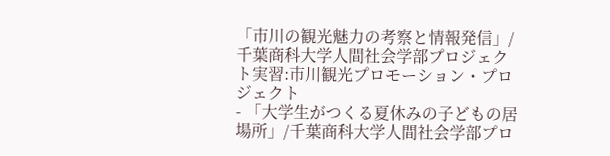「市川の観光魅力の考察と情報発信」/千葉商科大学人間社会学部プロジェクト実習:市川観光プロモーション・プロジェクト
- 「大学生がつくる夏休みの子どもの居場所」/千葉商科大学人間社会学部プロ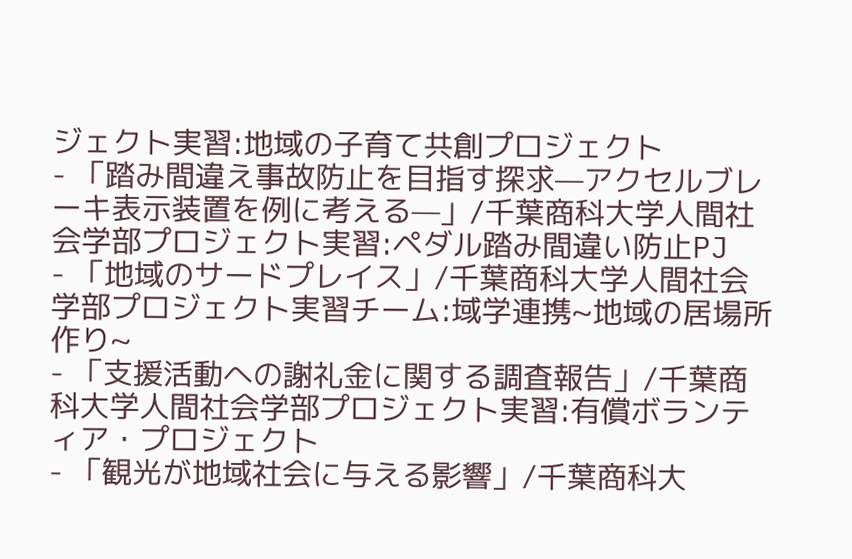ジェクト実習:地域の子育て共創プロジェクト
- 「踏み間違え事故防止を目指す探求—アクセルブレーキ表示装置を例に考える—」/千葉商科大学人間社会学部プロジェクト実習:ペダル踏み間違い防止PJ
- 「地域のサードプレイス」/千葉商科大学人間社会学部プロジェクト実習チーム:域学連携~地域の居場所作り~
- 「支援活動への謝礼金に関する調査報告」/千葉商科大学人間社会学部プロジェクト実習:有償ボランティア・プロジェクト
- 「観光が地域社会に与える影響」/千葉商科大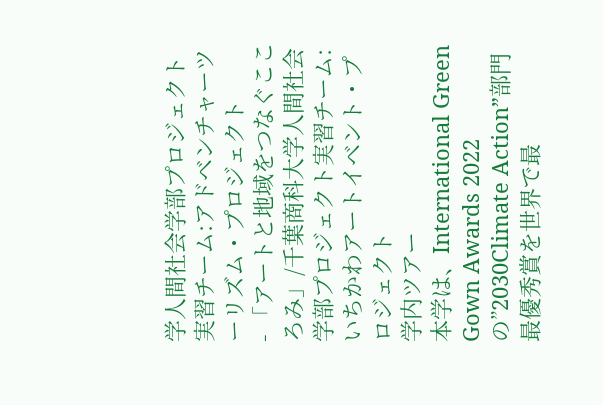学人間社会学部プロジェクト実習チーム:アドベンチャーツーリズム・プロジェクト
- 「アートと地域をつなぐこころみ」/千葉商科大学人間社会学部プロジェクト実習チーム:いちかわアートイベント・プロジェクト
学内ツアー
本学は、International Green Gown Awards 2022の”2030Climate Action”部門最優秀賞を世界で最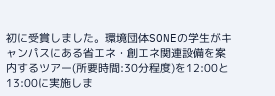初に受賞しました。環境団体SONEの学生がキャンパスにある省エネ・創エネ関連設備を案内するツアー(所要時間:30分程度)を12:00と13:00に実施しま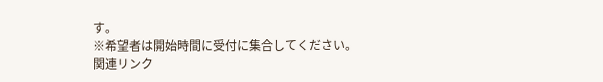す。
※希望者は開始時間に受付に集合してください。
関連リンク